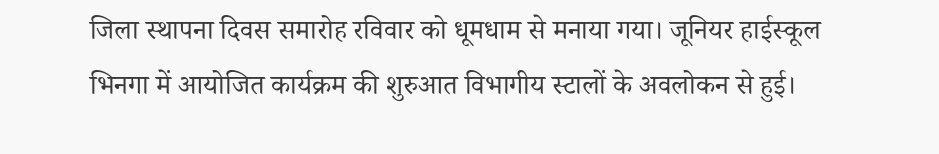जिला स्थापना दिवस समारोह रविवार को धूमधाम से मनाया गया। जूनियर हाईस्कूल भिनगा में आयोजित कार्यक्रम की शुरुआत विभागीय स्टालों के अवलोकन से हुई।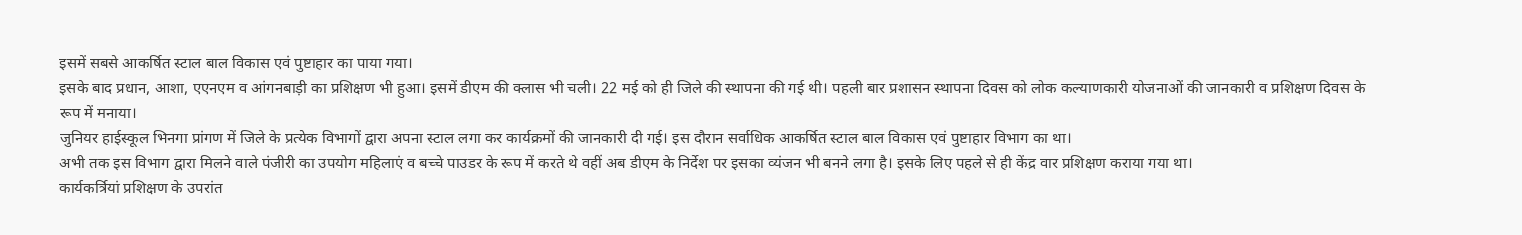इसमें सबसे आकर्षित स्टाल बाल विकास एवं पुष्टाहार का पाया गया।
इसके बाद प्रधान, आशा, एएनएम व आंगनबाड़ी का प्रशिक्षण भी हुआ। इसमें डीएम की क्लास भी चली। 22 मई को ही जिले की स्थापना की गई थी। पहली बार प्रशासन स्थापना दिवस को लोक कल्याणकारी योजनाओं की जानकारी व प्रशिक्षण दिवस के रूप में मनाया।
जुनियर हाईस्कूल भिनगा प्रांगण में जिले के प्रत्येक विभागों द्वारा अपना स्टाल लगा कर कार्यक्रमों की जानकारी दी गई। इस दौरान सर्वाधिक आकर्षित स्टाल बाल विकास एवं पुष्टाहार विभाग का था।
अभी तक इस विभाग द्वारा मिलने वाले पंजीरी का उपयोग महिलाएं व बच्चे पाउडर के रूप में करते थे वहीं अब डीएम के निर्देश पर इसका व्यंजन भी बनने लगा है। इसके लिए पहले से ही केंद्र वार प्रशिक्षण कराया गया था।
कार्यकर्त्रियां प्रशिक्षण के उपरांत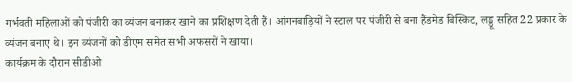गर्भवती महिलाओं को पंजीरी का व्यंजन बनाकर खाने का प्रशिक्षण देती हैं। आंगनबाड़ियों ने स्टाल पर पंजीरी से बना हैंडमेड बिस्किट, लड्डू सहित 22 प्रकार के व्यंजन बनाए थे। इन व्यंजनों को डीएम समेत सभी अफसरों ने खाया।
कार्यक्रम के दौरान सीडीओ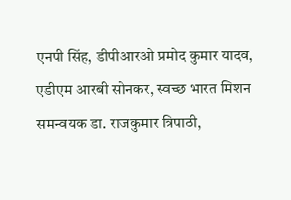एनपी सिंह, डीपीआरओ प्रमोद कुमार यादव, एडीएम आरबी सोनकर, स्वच्छ भारत मिशन समन्वयक डा. राजकुमार त्रिपाठी,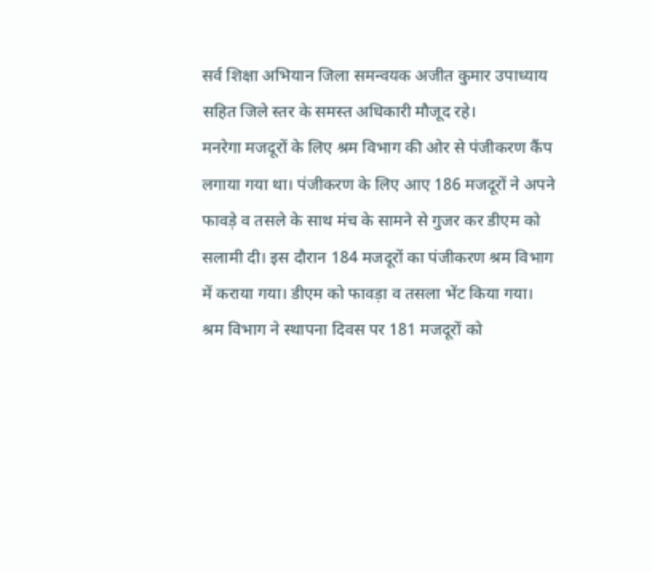सर्व शिक्षा अभियान जिला समन्वयक अजीत कुमार उपाध्याय सहित जिले स्तर के समस्त अधिकारी मौजूद रहे।
मनरेगा मजदूरों के लिए श्रम विभाग की ओर से पंजीकरण कैंप लगाया गया था। पंजीकरण के लिए आए 186 मजदूरों ने अपने फावड़े व तसले के साथ मंच के सामने से गुजर कर डीएम को सलामी दी। इस दौरान 184 मजदूरों का पंजीकरण श्रम विभाग में कराया गया। डीएम को फावड़ा व तसला भेंट किया गया।
श्रम विभाग ने स्थापना दिवस पर 181 मजदूरों को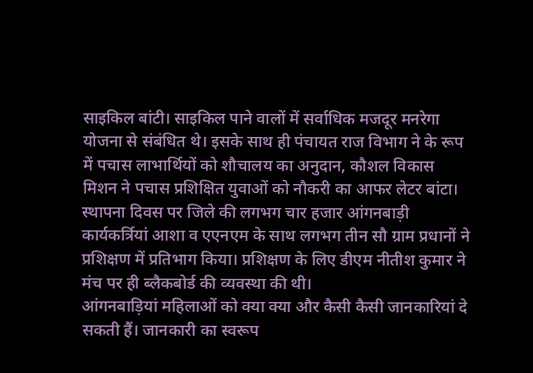साइकिल बांटी। साइकिल पाने वालों में सर्वाधिक मजदूर मनरेगा योजना से संबंधित थे। इसके साथ ही पंचायत राज विभाग ने के रूप में पचास लाभार्थियों को शौचालय का अनुदान, कौशल विकास मिशन ने पचास प्रशिक्षित युवाओं को नौकरी का आफर लेटर बांटा।
स्थापना दिवस पर जिले की लगभग चार हजार आंगनबाड़ी कार्यकर्त्रियां आशा व एएनएम के साथ लगभग तीन सौ ग्राम प्रधानों ने प्रशिक्षण में प्रतिभाग किया। प्रशिक्षण के लिए डीएम नीतीश कुमार ने मंच पर ही ब्लैकबोर्ड की व्यवस्था की थी।
आंगनबाड़ियां महिलाओं को क्या क्या और कैसी कैसी जानकारियां दे सकती हैं। जानकारी का स्वरूप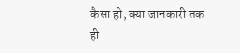कैसा हो, क्या जानकारी तक ही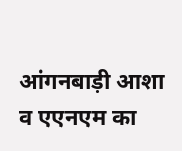आंगनबाड़ी आशा व एएनएम का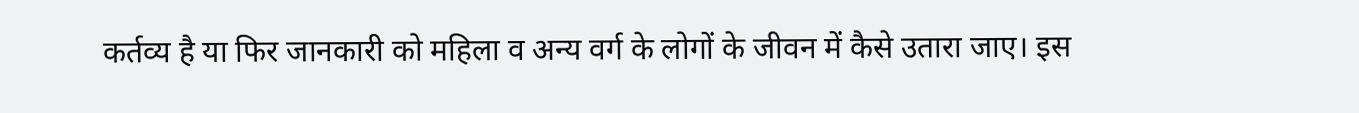कर्तव्य है या फिर जानकारी को महिला व अन्य वर्ग के लोगों के जीवन में कैसे उतारा जाए। इस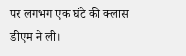पर लगभग एक घंटे की क्लास डीएम ने ली।